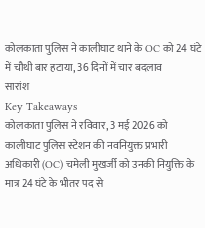कोलकाता पुलिस ने कालीघाट थाने के OC को 24 घंटे में चौथी बार हटाया, 36 दिनों में चार बदलाव
सारांश
Key Takeaways
कोलकाता पुलिस ने रविवार, 3 मई 2026 को कालीघाट पुलिस स्टेशन की नवनियुक्त प्रभारी अधिकारी (OC) चमेली मुखर्जी को उनकी नियुक्ति के मात्र 24 घंटे के भीतर पद से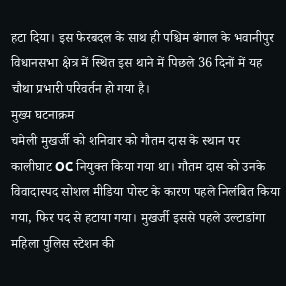हटा दिया। इस फेरबदल के साथ ही पश्चिम बंगाल के भवानीपुर विधानसभा क्षेत्र में स्थित इस थाने में पिछले 36 दिनों में यह चौथा प्रभारी परिवर्तन हो गया है।
मुख्य घटनाक्रम
चमेली मुखर्जी को शनिवार को गौतम दास के स्थान पर कालीघाट OC नियुक्त किया गया था। गौतम दास को उनके विवादास्पद सोशल मीडिया पोस्ट के कारण पहले निलंबित किया गया, फिर पद से हटाया गया। मुखर्जी इससे पहले उल्टाडांगा महिला पुलिस स्टेशन की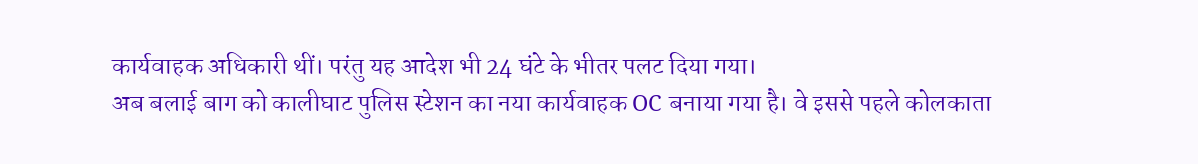कार्यवाहक अधिकारी थीं। परंतु यह आदेश भी 24 घंटे के भीतर पलट दिया गया।
अब बलाई बाग को कालीघाट पुलिस स्टेशन का नया कार्यवाहक OC बनाया गया है। वे इससे पहले कोलकाता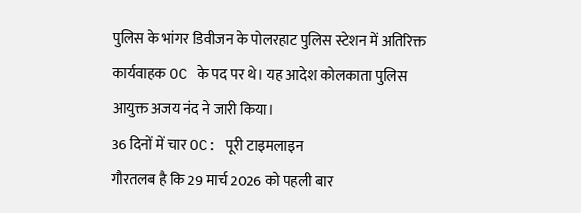पुलिस के भांगर डिवीजन के पोलरहाट पुलिस स्टेशन में अतिरिक्त कार्यवाहक OC के पद पर थे। यह आदेश कोलकाता पुलिस आयुक्त अजय नंद ने जारी किया।
36 दिनों में चार OC: पूरी टाइमलाइन
गौरतलब है कि 29 मार्च 2026 को पहली बार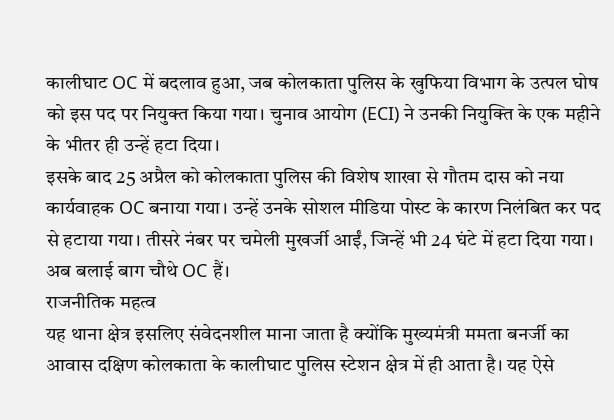कालीघाट OC में बदलाव हुआ, जब कोलकाता पुलिस के खुफिया विभाग के उत्पल घोष को इस पद पर नियुक्त किया गया। चुनाव आयोग (ECI) ने उनकी नियुक्ति के एक महीने के भीतर ही उन्हें हटा दिया।
इसके बाद 25 अप्रैल को कोलकाता पुलिस की विशेष शाखा से गौतम दास को नया कार्यवाहक OC बनाया गया। उन्हें उनके सोशल मीडिया पोस्ट के कारण निलंबित कर पद से हटाया गया। तीसरे नंबर पर चमेली मुखर्जी आईं, जिन्हें भी 24 घंटे में हटा दिया गया। अब बलाई बाग चौथे OC हैं।
राजनीतिक महत्व
यह थाना क्षेत्र इसलिए संवेदनशील माना जाता है क्योंकि मुख्यमंत्री ममता बनर्जी का आवास दक्षिण कोलकाता के कालीघाट पुलिस स्टेशन क्षेत्र में ही आता है। यह ऐसे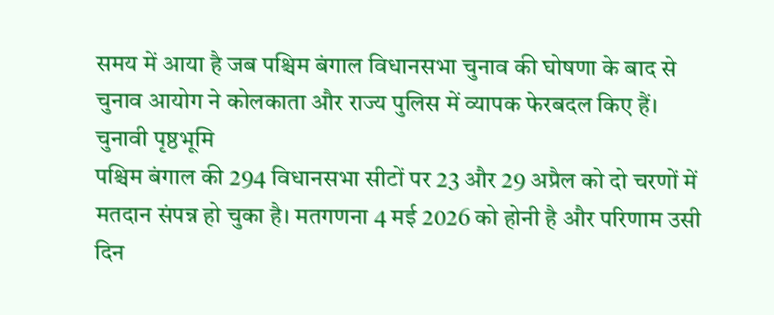समय में आया है जब पश्चिम बंगाल विधानसभा चुनाव की घोषणा के बाद से चुनाव आयोग ने कोलकाता और राज्य पुलिस में व्यापक फेरबदल किए हैं।
चुनावी पृष्ठभूमि
पश्चिम बंगाल की 294 विधानसभा सीटों पर 23 और 29 अप्रैल को दो चरणों में मतदान संपन्न हो चुका है। मतगणना 4 मई 2026 को होनी है और परिणाम उसी दिन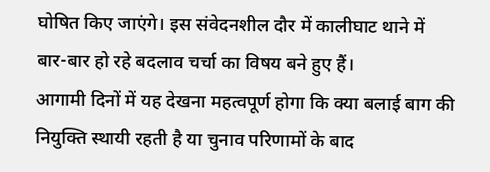घोषित किए जाएंगे। इस संवेदनशील दौर में कालीघाट थाने में बार-बार हो रहे बदलाव चर्चा का विषय बने हुए हैं।
आगामी दिनों में यह देखना महत्वपूर्ण होगा कि क्या बलाई बाग की नियुक्ति स्थायी रहती है या चुनाव परिणामों के बाद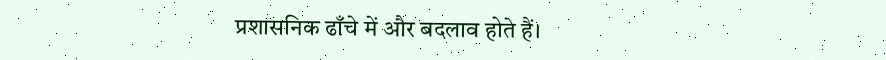प्रशासनिक ढाँचे में और बदलाव होते हैं।